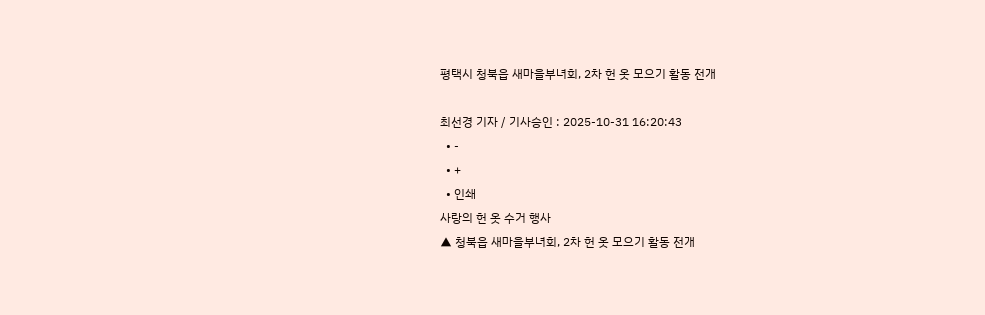평택시 청북읍 새마을부녀회, 2차 헌 옷 모으기 활동 전개

최선경 기자 / 기사승인 : 2025-10-31 16:20:43
  • -
  • +
  • 인쇄
사랑의 헌 옷 수거 행사
▲ 청북읍 새마을부녀회, 2차 헌 옷 모으기 활동 전개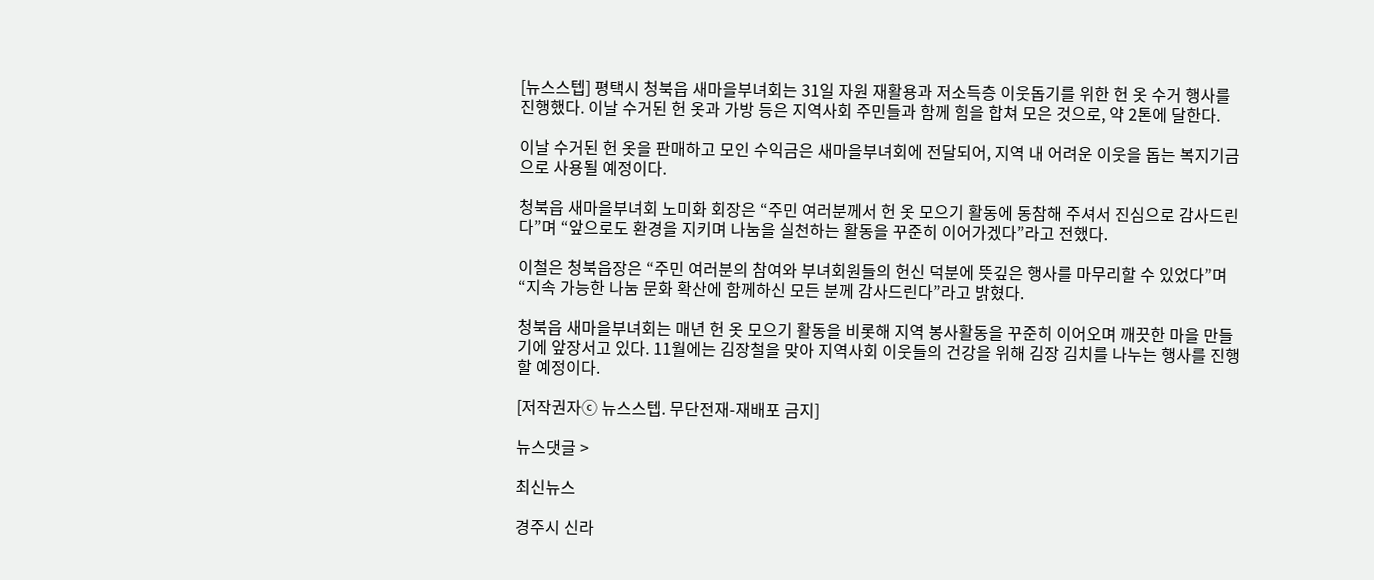[뉴스스텝] 평택시 청북읍 새마을부녀회는 31일 자원 재활용과 저소득층 이웃돕기를 위한 헌 옷 수거 행사를 진행했다. 이날 수거된 헌 옷과 가방 등은 지역사회 주민들과 함께 힘을 합쳐 모은 것으로, 약 2톤에 달한다.

이날 수거된 헌 옷을 판매하고 모인 수익금은 새마을부녀회에 전달되어, 지역 내 어려운 이웃을 돕는 복지기금으로 사용될 예정이다.

청북읍 새마을부녀회 노미화 회장은 “주민 여러분께서 헌 옷 모으기 활동에 동참해 주셔서 진심으로 감사드린다”며 “앞으로도 환경을 지키며 나눔을 실천하는 활동을 꾸준히 이어가겠다”라고 전했다.

이철은 청북읍장은 “주민 여러분의 참여와 부녀회원들의 헌신 덕분에 뜻깊은 행사를 마무리할 수 있었다”며 “지속 가능한 나눔 문화 확산에 함께하신 모든 분께 감사드린다”라고 밝혔다.

청북읍 새마을부녀회는 매년 헌 옷 모으기 활동을 비롯해 지역 봉사활동을 꾸준히 이어오며 깨끗한 마을 만들기에 앞장서고 있다. 11월에는 김장철을 맞아 지역사회 이웃들의 건강을 위해 김장 김치를 나누는 행사를 진행할 예정이다.

[저작권자ⓒ 뉴스스텝. 무단전재-재배포 금지]

뉴스댓글 >

최신뉴스

경주시 신라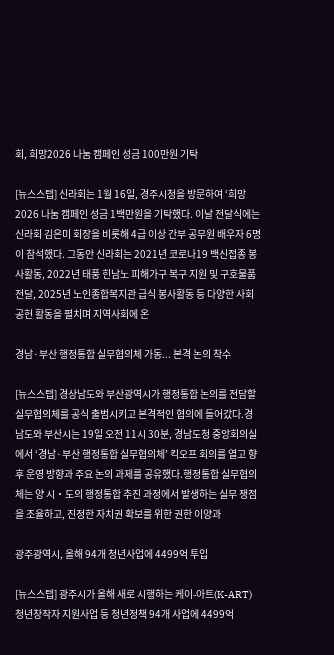회, 희망2026 나눔 캠페인 성금 100만원 기탁

[뉴스스텝] 신라회는 1월 16일, 경주시청을 방문하여 ‘희망2026 나눔 캠페인 성금 1백만원을 기탁했다. 이날 전달식에는 신라회 김은미 회장을 비롯해 4급 이상 간부 공무원 배우자 6명이 참석했다. 그동안 신라회는 2021년 코로나19 백신접종 봉사활동, 2022년 태풍 힌남노 피해가구 복구 지원 및 구호물품 전달, 2025년 노인종합복지관 급식 봉사활동 등 다양한 사회공헌 활동을 펼치며 지역사회에 온

경남·부산 행정통합 실무협의체 가동... 본격 논의 착수

[뉴스스텝] 경상남도와 부산광역시가 행정통합 논의를 전담할 실무협의체를 공식 출범시키고 본격적인 협의에 들어갔다.경남도와 부산시는 19일 오전 11시 30분, 경남도청 중앙회의실에서 ‘경남·부산 행정통합 실무협의체’ 킥오프 회의를 열고 향후 운영 방향과 주요 논의 과제를 공유했다.행정통합 실무협의체는 양 시‧도의 행정통합 추진 과정에서 발생하는 실무 쟁점을 조율하고, 진정한 자치권 확보를 위한 권한 이양과

광주광역시, 올해 94개 청년사업에 4499억 투입

[뉴스스텝] 광주시가 올해 새로 시행하는 케이-아트(K-ART) 청년창작자 지원사업 등 청년정책 94개 사업에 4499억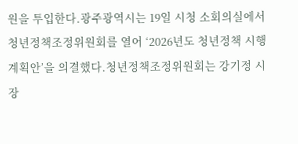원을 투입한다.광주광역시는 19일 시청 소회의실에서 청년정책조정위원회를 열어 ‘2026년도 청년정책 시행계획안’을 의결했다.청년정책조정위원회는 강기정 시장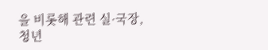을 비롯해 관련 실·국장, 청년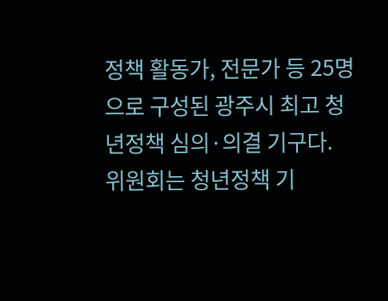정책 활동가, 전문가 등 25명으로 구성된 광주시 최고 청년정책 심의·의결 기구다. 위원회는 청년정책 기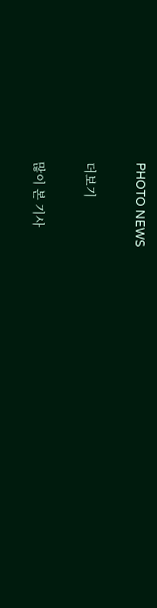PHOTO NEWS

더보기

많이 본 기사